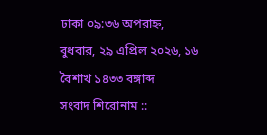ঢাকা ০৯:৩৬ অপরাহ্ন, বুধবার, ২৯ এপ্রিল ২০২৬, ১৬ বৈশাখ ১৪৩৩ বঙ্গাব্দ
সংবাদ শিরোনাম ::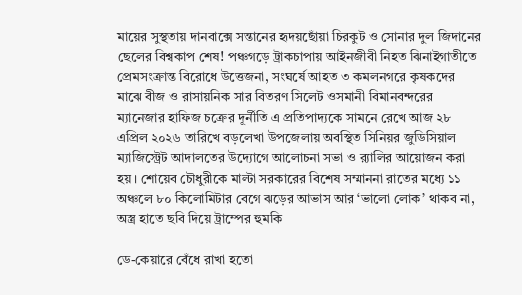মায়ের সুস্থতায় দানবাক্সে সন্তানের হৃদয়ছোঁয়া চিরকুট ও সোনার দুল জিদানের ছেলের বিশ্বকাপ শেষ! পঞ্চগড়ে ট্রাকচাপায় আইনজীবী নিহত ঝিনাইগাতীতে প্রেমসংক্রান্ত বিরোধে উত্তেজনা, সংঘর্ষে আহত ৩ কমলনগরে কৃষকদের মাঝে বীজ ও রাসায়নিক সার বিতরণ সিলেট ওসমানী বিমানবন্দরের ম্যানেজার হাফিজ চক্রের দূর্নীতি এ প্রতিপাদ্যকে সামনে রেখে আজ ২৮ এপ্রিল ২০২৬ তারিখে বড়লেখা উপজেলায় অবস্থিত সিনিয়র জুডিসিয়াল ম্যাজিস্ট্রেট আদালতের উদ্যোগে আলোচনা সভা ও র‍্যালির আয়োজন করা হয়। শোয়েব চৌধুরীকে মাল্টা সরকারের বিশেষ সম্মাননা রাতের মধ্যে ১১ অঞ্চলে ৮০ কিলোমিটার বেগে ঝড়ের আভাস আর ‘ভালো লোক’ থাকব না, অস্ত্র হাতে ছবি দিয়ে ট্রাম্পের হুমকি

ডে-কেয়ারে বেঁধে রাখা হতো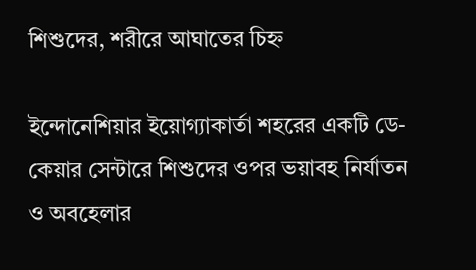শিশুদের, শরীরে আঘাতের চিহ্ন

ইন্দোনেশিয়ার ইয়োগ্যাকার্তা শহরের একটি ডে-কেয়ার সেন্টারে শিশুদের ওপর ভয়াবহ নির্যাতন ও অবহেলার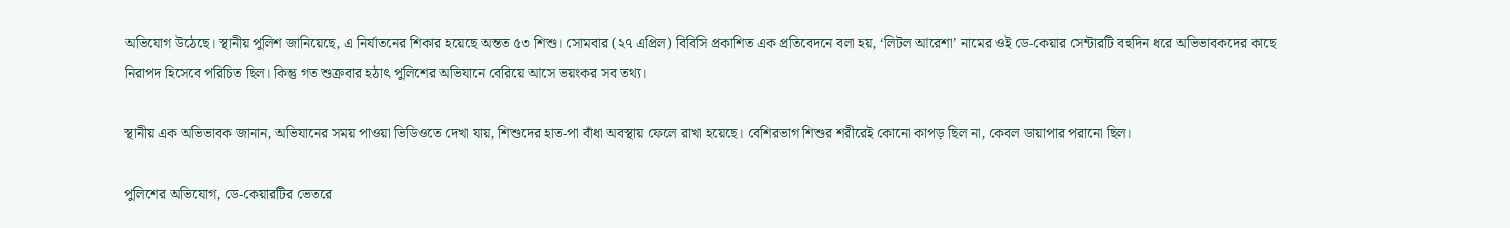অভিযোগ উঠেছে। স্থানীয় পুলিশ জানিয়েছে, এ নির্যাতনের শিকার হয়েছে অন্তত ৫৩ শিশু। সোমবার (২৭ এপ্রিল) বিবিসি প্রকাশিত এক প্রতিবেদনে বলা হয়, ‘লিটল আরেশা’ নামের ওই ডে-কেয়ার সেন্টারটি বহুদিন ধরে অভিভাবকদের কাছে নিরাপদ হিসেবে পরিচিত ছিল। কিন্তু গত শুক্রবার হঠাৎ পুলিশের অভিযানে বেরিয়ে আসে ভয়ংকর সব তথ্য।

স্থানীয় এক অভিভাবক জানান, অভিযানের সময় পাওয়া ভিডিওতে দেখা যায়, শিশুদের হাত-পা বাঁধা অবস্থায় ফেলে রাখা হয়েছে। বেশিরভাগ শিশুর শরীরেই কোনো কাপড় ছিল না, কেবল ডায়াপার পরানো ছিল।

পুলিশের অভিযোগ, ডে-কেয়ারটির ভেতরে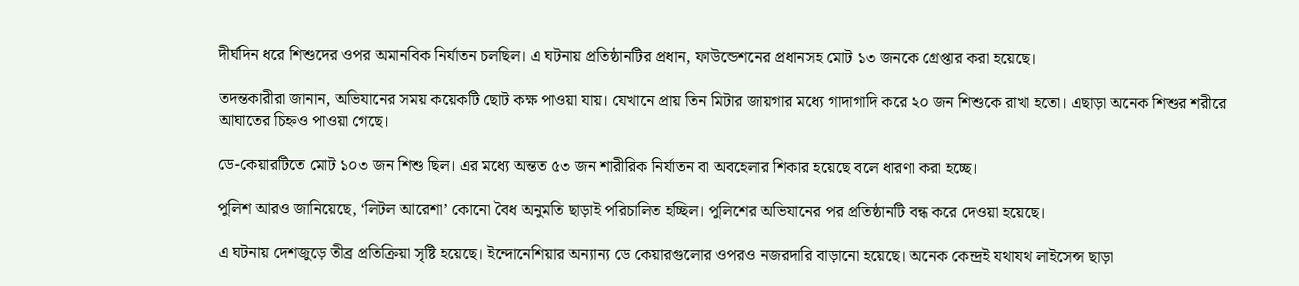দীর্ঘদিন ধরে শিশুদের ওপর অমানবিক নির্যাতন চলছিল। এ ঘটনায় প্রতিষ্ঠানটির প্রধান, ফাউন্ডেশনের প্রধানসহ মোট ১৩ জনকে গ্রেপ্তার করা হয়েছে।

তদন্তকারীরা জানান, অভিযানের সময় কয়েকটি ছোট কক্ষ পাওয়া যায়। যেখানে প্রায় তিন মিটার জায়গার মধ্যে গাদাগাদি করে ২০ জন শিশুকে রাখা হতো। এছাড়া অনেক শিশুর শরীরে আঘাতের চিহ্নও পাওয়া গেছে।

ডে-কেয়ারটিতে মোট ১০৩ জন শিশু ছিল। এর মধ্যে অন্তত ৫৩ জন শারীরিক নির্যাতন বা অবহেলার শিকার হয়েছে বলে ধারণা করা হচ্ছে।

পুলিশ আরও জানিয়েছে, ‘লিটল আরেশা’ কোনো বৈধ অনুমতি ছাড়াই পরিচালিত হচ্ছিল। পুলিশের অভিযানের পর প্রতিষ্ঠানটি বন্ধ করে দেওয়া হয়েছে।

এ ঘটনায় দেশজুড়ে তীব্র প্রতিক্রিয়া সৃষ্টি হয়েছে। ইন্দোনেশিয়ার অন্যান্য ডে কেয়ারগুলোর ওপরও নজরদারি বাড়ানো হয়েছে। অনেক কেন্দ্রই যথাযথ লাইসেন্স ছাড়া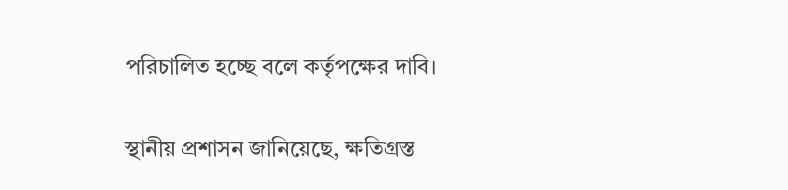পরিচালিত হচ্ছে বলে কর্তৃপক্ষের দাবি।

স্থানীয় প্রশাসন জানিয়েছে, ক্ষতিগ্রস্ত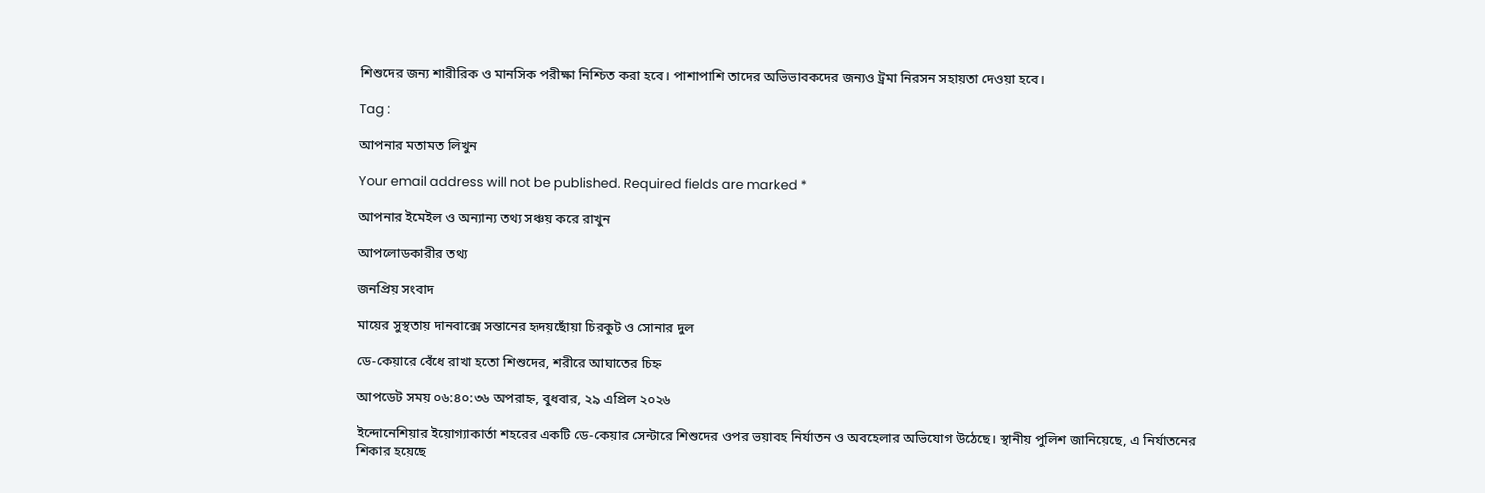শিশুদের জন্য শারীরিক ও মানসিক পরীক্ষা নিশ্চিত করা হবে। পাশাপাশি তাদের অভিভাবকদের জন্যও ট্রমা নিরসন সহায়তা দেওয়া হবে।

Tag :

আপনার মতামত লিখুন

Your email address will not be published. Required fields are marked *

আপনার ইমেইল ও অন্যান্য তথ্য সঞ্চয় করে রাখুন

আপলোডকারীর তথ্য

জনপ্রিয় সংবাদ

মায়ের সুস্থতায় দানবাক্সে সন্তানের হৃদয়ছোঁয়া চিরকুট ও সোনার দুল

ডে-কেয়ারে বেঁধে রাখা হতো শিশুদের, শরীরে আঘাতের চিহ্ন

আপডেট সময় ০৬:৪০:৩৬ অপরাহ্ন, বুধবার, ২৯ এপ্রিল ২০২৬

ইন্দোনেশিয়ার ইয়োগ্যাকার্তা শহরের একটি ডে-কেয়ার সেন্টারে শিশুদের ওপর ভয়াবহ নির্যাতন ও অবহেলার অভিযোগ উঠেছে। স্থানীয় পুলিশ জানিয়েছে, এ নির্যাতনের শিকার হয়েছে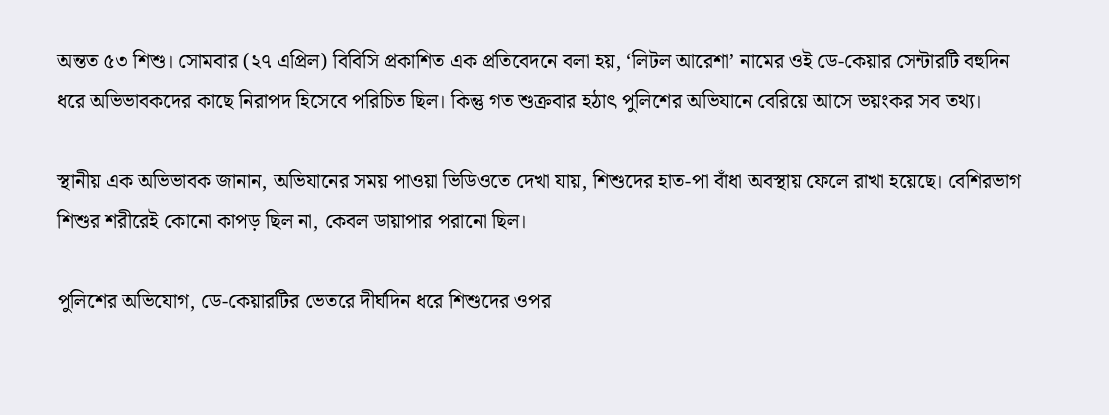অন্তত ৫৩ শিশু। সোমবার (২৭ এপ্রিল) বিবিসি প্রকাশিত এক প্রতিবেদনে বলা হয়, ‘লিটল আরেশা’ নামের ওই ডে-কেয়ার সেন্টারটি বহুদিন ধরে অভিভাবকদের কাছে নিরাপদ হিসেবে পরিচিত ছিল। কিন্তু গত শুক্রবার হঠাৎ পুলিশের অভিযানে বেরিয়ে আসে ভয়ংকর সব তথ্য।

স্থানীয় এক অভিভাবক জানান, অভিযানের সময় পাওয়া ভিডিওতে দেখা যায়, শিশুদের হাত-পা বাঁধা অবস্থায় ফেলে রাখা হয়েছে। বেশিরভাগ শিশুর শরীরেই কোনো কাপড় ছিল না, কেবল ডায়াপার পরানো ছিল।

পুলিশের অভিযোগ, ডে-কেয়ারটির ভেতরে দীর্ঘদিন ধরে শিশুদের ওপর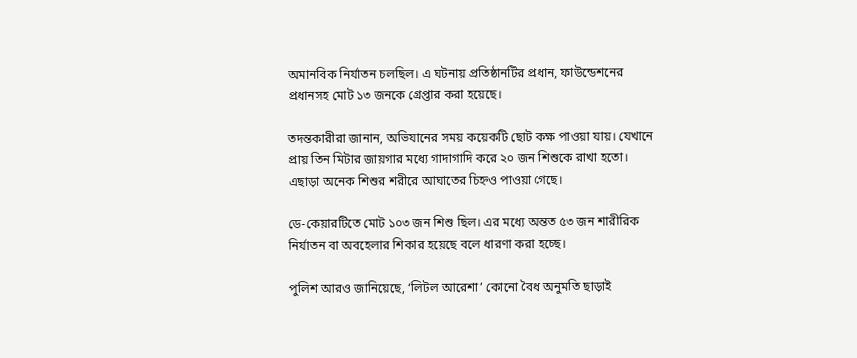অমানবিক নির্যাতন চলছিল। এ ঘটনায় প্রতিষ্ঠানটির প্রধান, ফাউন্ডেশনের প্রধানসহ মোট ১৩ জনকে গ্রেপ্তার করা হয়েছে।

তদন্তকারীরা জানান, অভিযানের সময় কয়েকটি ছোট কক্ষ পাওয়া যায়। যেখানে প্রায় তিন মিটার জায়গার মধ্যে গাদাগাদি করে ২০ জন শিশুকে রাখা হতো। এছাড়া অনেক শিশুর শরীরে আঘাতের চিহ্নও পাওয়া গেছে।

ডে-কেয়ারটিতে মোট ১০৩ জন শিশু ছিল। এর মধ্যে অন্তত ৫৩ জন শারীরিক নির্যাতন বা অবহেলার শিকার হয়েছে বলে ধারণা করা হচ্ছে।

পুলিশ আরও জানিয়েছে, ‘লিটল আরেশা’ কোনো বৈধ অনুমতি ছাড়াই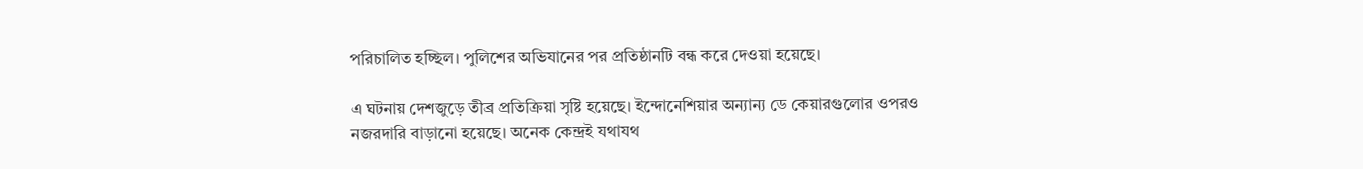পরিচালিত হচ্ছিল। পুলিশের অভিযানের পর প্রতিষ্ঠানটি বন্ধ করে দেওয়া হয়েছে।

এ ঘটনায় দেশজুড়ে তীব্র প্রতিক্রিয়া সৃষ্টি হয়েছে। ইন্দোনেশিয়ার অন্যান্য ডে কেয়ারগুলোর ওপরও নজরদারি বাড়ানো হয়েছে। অনেক কেন্দ্রই যথাযথ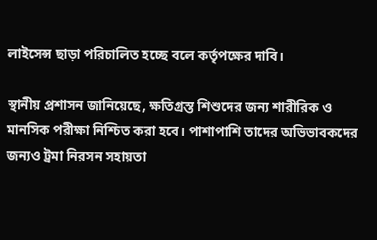লাইসেন্স ছাড়া পরিচালিত হচ্ছে বলে কর্তৃপক্ষের দাবি।

স্থানীয় প্রশাসন জানিয়েছে, ক্ষতিগ্রস্ত শিশুদের জন্য শারীরিক ও মানসিক পরীক্ষা নিশ্চিত করা হবে। পাশাপাশি তাদের অভিভাবকদের জন্যও ট্রমা নিরসন সহায়তা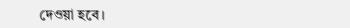দেওয়া হবে।